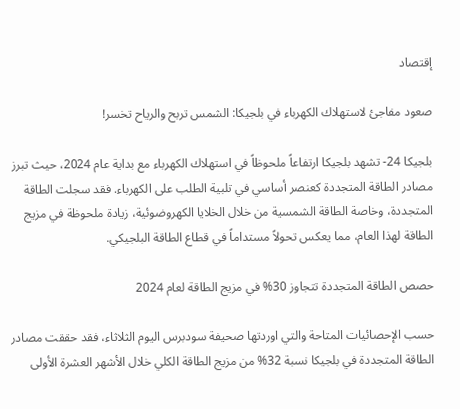إقتصاد

صعود مفاجئ لاستهلاك الكهرباء في بلجيكا: الشمس تربح والرياح تخسر!

بلجيكا 24- تشهد بلجيكا ارتفاعاً ملحوظاً في استهلاك الكهرباء مع بداية عام 2024، حيث تبرز مصادر الطاقة المتجددة كعنصر أساسي في تلبية الطلب على الكهرباء. فقد سجلت الطاقة المتجددة، وخاصة الطاقة الشمسية من خلال الخلايا الكهروضوئية، زيادة ملحوظة في مزيج الطاقة لهذا العام، مما يعكس تحولاً مستداماً في قطاع الطاقة البلجيكي.

حصص الطاقة المتجددة تتجاوز 30% في مزيج الطاقة لعام 2024

حسب الإحصائيات المتاحة والتي اوردتها صحيفة سودبرس اليوم الثلاثاء، فقد حققت مصادر الطاقة المتجددة في بلجيكا نسبة 32% من مزيج الطاقة الكلي خلال الأشهر العشرة الأولى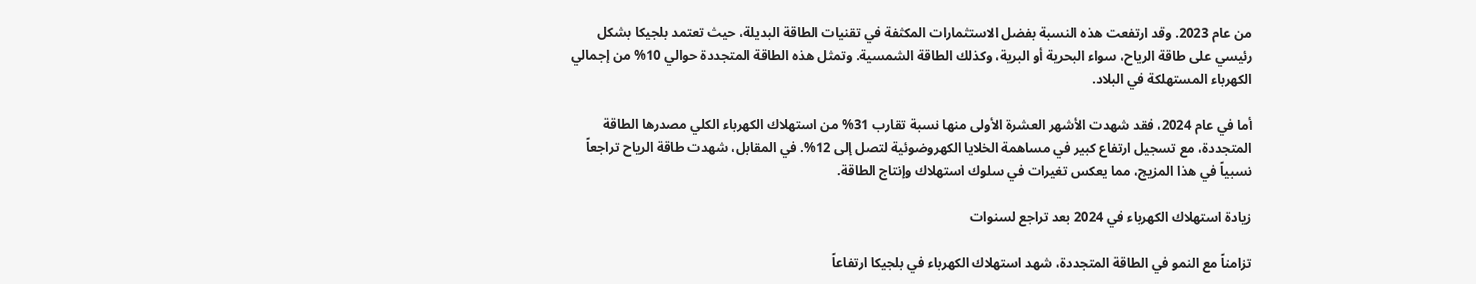من عام 2023. وقد ارتفعت هذه النسبة بفضل الاستثمارات المكثفة في تقنيات الطاقة البديلة، حيث تعتمد بلجيكا بشكل رئيسي على طاقة الرياح، سواء البحرية أو البرية، وكذلك الطاقة الشمسية. وتمثل هذه الطاقة المتجددة حوالي 10% من إجمالي الكهرباء المستهلكة في البلاد.

أما في عام 2024، فقد شهدت الأشهر العشرة الأولى منها نسبة تقارب 31% من استهلاك الكهرباء الكلي مصدرها الطاقة المتجددة، مع تسجيل ارتفاع كبير في مساهمة الخلايا الكهروضوئية لتصل إلى 12%. في المقابل، شهدت طاقة الرياح تراجعاً نسبياً في هذا المزيج، مما يعكس تغيرات في سلوك استهلاك وإنتاج الطاقة.

زيادة استهلاك الكهرباء في 2024 بعد تراجع لسنوات

تزامناً مع النمو في الطاقة المتجددة، شهد استهلاك الكهرباء في بلجيكا ارتفاعاً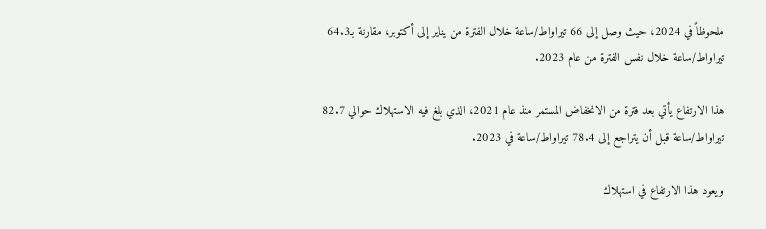ملحوظاً في 2024، حيث وصل إلى 66 تيراواط/ساعة خلال الفترة من يناير إلى أكتوبر، مقارنة بـ64.3 تيراواط/ساعة خلال نفس الفترة من عام 2023.

هذا الارتفاع يأتي بعد فترة من الانخفاض المستمر منذ عام 2021، الذي بلغ فيه الاستهلاك حوالي 82.7 تيراواط/ساعة قبل أن يتراجع إلى 78.4 تيراواط/ساعة في 2023.

ويعود هذا الارتفاع في استهلاك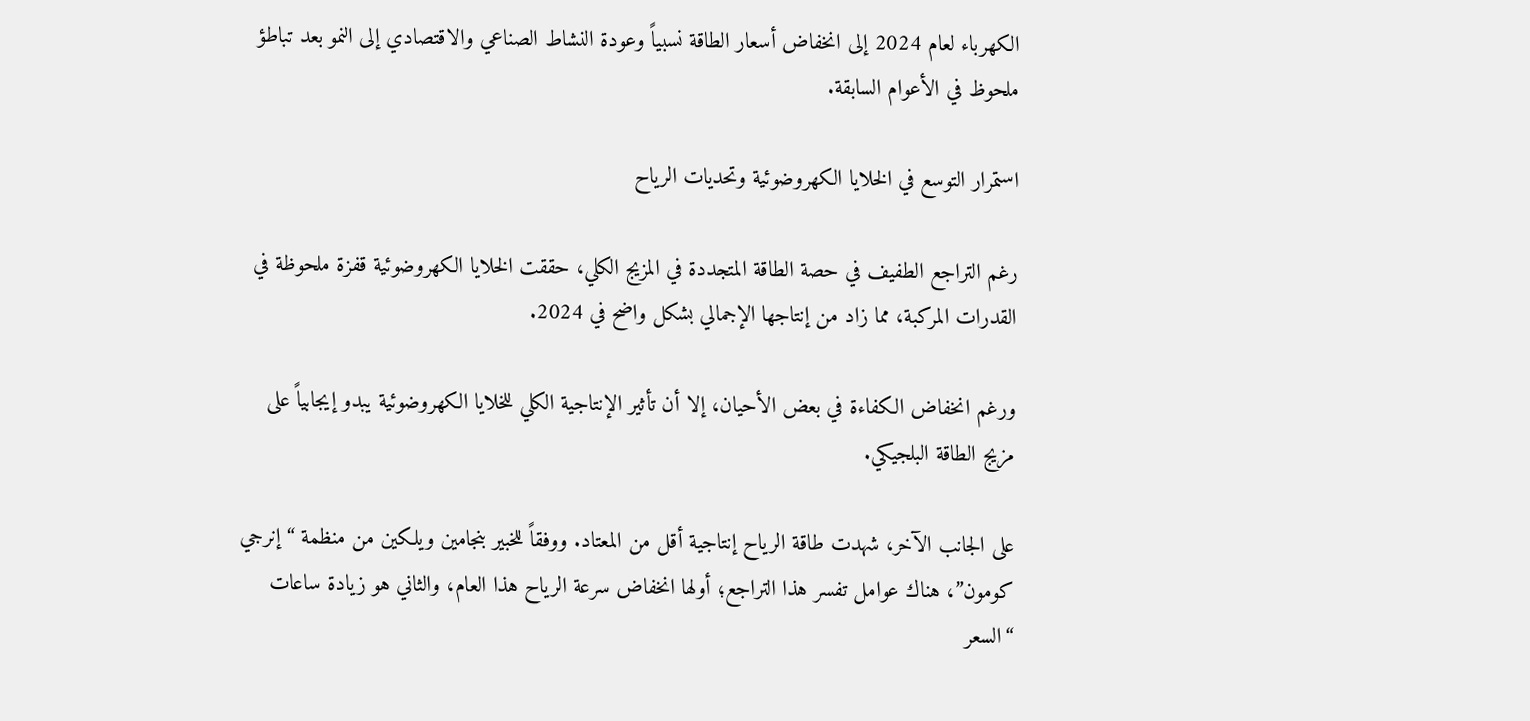الكهرباء لعام 2024 إلى انخفاض أسعار الطاقة نسبياً وعودة النشاط الصناعي والاقتصادي إلى النمو بعد تباطؤ ملحوظ في الأعوام السابقة.

استمرار التوسع في الخلايا الكهروضوئية وتحديات الرياح

رغم التراجع الطفيف في حصة الطاقة المتجددة في المزيج الكلي، حققت الخلايا الكهروضوئية قفزة ملحوظة في القدرات المركبة، مما زاد من إنتاجها الإجمالي بشكل واضح في 2024.

ورغم انخفاض الكفاءة في بعض الأحيان، إلا أن تأثير الإنتاجية الكلي للخلايا الكهروضوئية يبدو إيجابياً على مزيج الطاقة البلجيكي.

على الجانب الآخر، شهدت طاقة الرياح إنتاجية أقل من المعتاد. ووفقاً للخبير بنجامين ويلكين من منظمة “إنرجي كومون”، هناك عوامل تفسر هذا التراجع؛ أولها انخفاض سرعة الرياح هذا العام، والثاني هو زيادة ساعات “السعر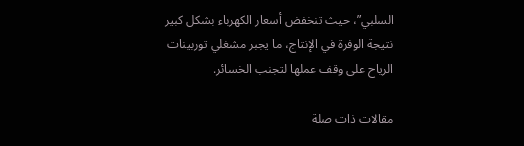السلبي”، حيث تنخفض أسعار الكهرباء بشكل كبير نتيجة الوفرة في الإنتاج، ما يجبر مشغلي توربينات الرياح على وقف عملها لتجنب الخسائر.

مقالات ذات صلة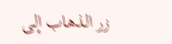زر الذهاب إلى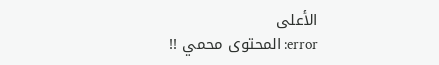الأعلى
error: المحتوى محمي !!